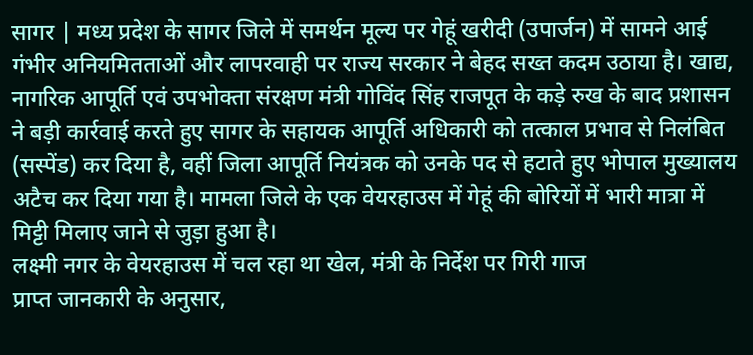सागर | मध्य प्रदेश के सागर जिले में समर्थन मूल्य पर गेहूं खरीदी (उपार्जन) में सामने आई गंभीर अनियमितताओं और लापरवाही पर राज्य सरकार ने बेहद सख्त कदम उठाया है। खाद्य, नागरिक आपूर्ति एवं उपभोक्ता संरक्षण मंत्री गोविंद सिंह राजपूत के कड़े रुख के बाद प्रशासन ने बड़ी कार्रवाई करते हुए सागर के सहायक आपूर्ति अधिकारी को तत्काल प्रभाव से निलंबित (सस्पेंड) कर दिया है, वहीं जिला आपूर्ति नियंत्रक को उनके पद से हटाते हुए भोपाल मुख्यालय अटैच कर दिया गया है। मामला जिले के एक वेयरहाउस में गेहूं की बोरियों में भारी मात्रा में मिट्टी मिलाए जाने से जुड़ा हुआ है।
लक्ष्मी नगर के वेयरहाउस में चल रहा था खेल, मंत्री के निर्देश पर गिरी गाज
प्राप्त जानकारी के अनुसार,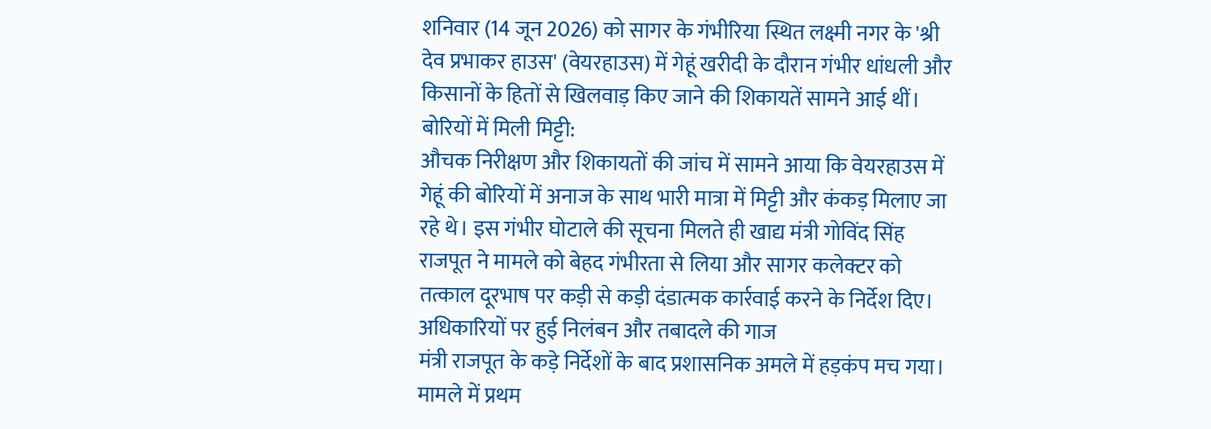शनिवार (14 जून 2026) को सागर के गंभीरिया स्थित लक्ष्मी नगर के 'श्री देव प्रभाकर हाउस' (वेयरहाउस) में गेहूं खरीदी के दौरान गंभीर धांधली और किसानों के हितों से खिलवाड़ किए जाने की शिकायतें सामने आई थीं।
बोरियों में मिली मिट्टी:
औचक निरीक्षण और शिकायतों की जांच में सामने आया कि वेयरहाउस में गेहूं की बोरियों में अनाज के साथ भारी मात्रा में मिट्टी और कंकड़ मिलाए जा रहे थे। इस गंभीर घोटाले की सूचना मिलते ही खाद्य मंत्री गोविंद सिंह राजपूत ने मामले को बेहद गंभीरता से लिया और सागर कलेक्टर को तत्काल दूरभाष पर कड़ी से कड़ी दंडात्मक कार्रवाई करने के निर्देश दिए।
अधिकारियों पर हुई निलंबन और तबादले की गाज
मंत्री राजपूत के कड़े निर्देशों के बाद प्रशासनिक अमले में हड़कंप मच गया। मामले में प्रथम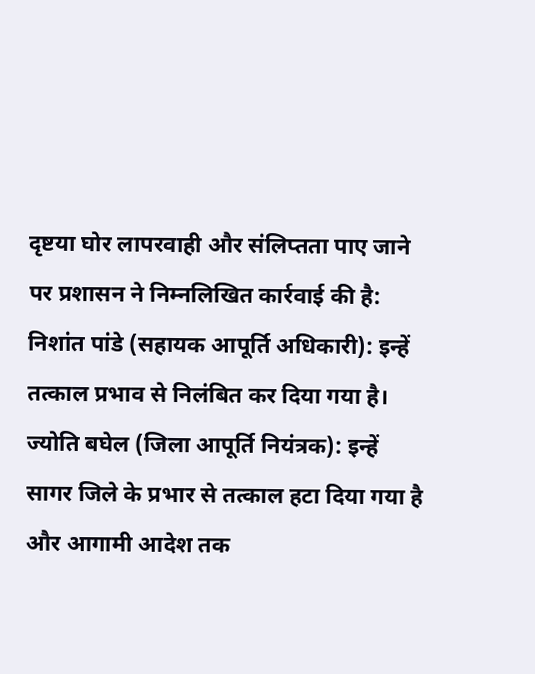दृष्टया घोर लापरवाही और संलिप्तता पाए जाने पर प्रशासन ने निम्नलिखित कार्रवाई की है: निशांत पांडे (सहायक आपूर्ति अधिकारी): इन्हें तत्काल प्रभाव से निलंबित कर दिया गया है।
ज्योति बघेल (जिला आपूर्ति नियंत्रक): इन्हें सागर जिले के प्रभार से तत्काल हटा दिया गया है और आगामी आदेश तक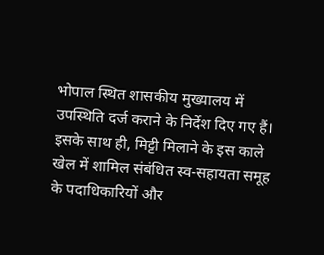भोपाल स्थित शासकीय मुख्यालय में उपस्थिति दर्ज कराने के निर्देश दिए गए हैं। इसके साथ ही, मिट्टी मिलाने के इस काले खेल में शामिल संबंधित स्व-सहायता समूह के पदाधिकारियों और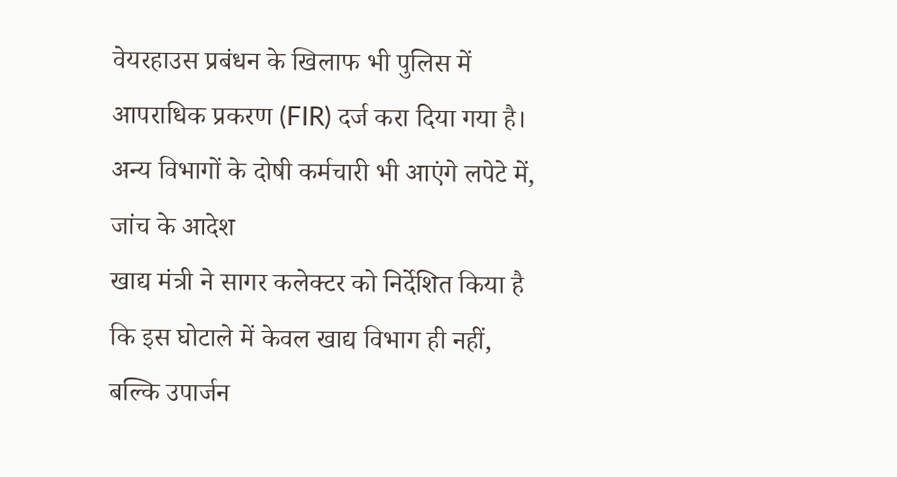वेयरहाउस प्रबंधन के खिलाफ भी पुलिस में आपराधिक प्रकरण (FIR) दर्ज करा दिया गया है।
अन्य विभागों के दोषी कर्मचारी भी आएंगे लपेटे में, जांच के आदेश
खाद्य मंत्री ने सागर कलेक्टर को निर्देशित किया है कि इस घोटाले में केवल खाद्य विभाग ही नहीं, बल्कि उपार्जन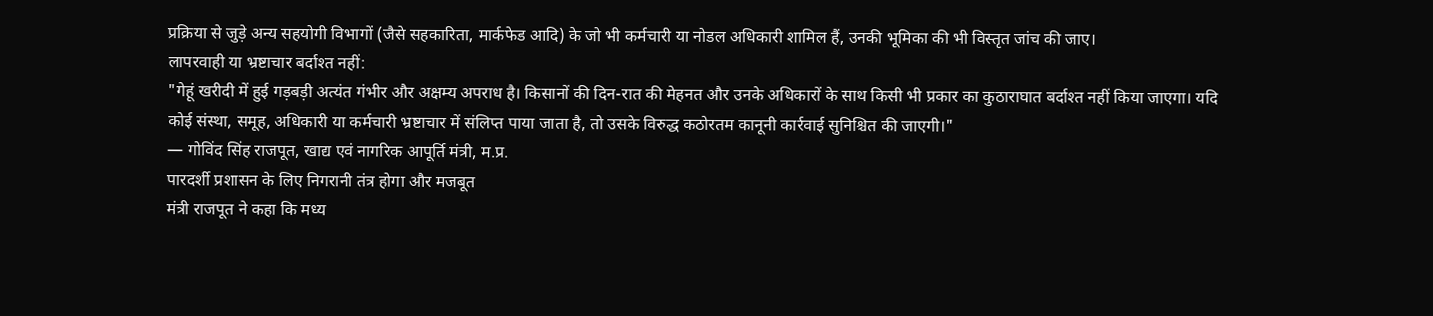प्रक्रिया से जुड़े अन्य सहयोगी विभागों (जैसे सहकारिता, मार्कफेड आदि) के जो भी कर्मचारी या नोडल अधिकारी शामिल हैं, उनकी भूमिका की भी विस्तृत जांच की जाए।
लापरवाही या भ्रष्टाचार बर्दाश्त नहीं:
"गेहूं खरीदी में हुई गड़बड़ी अत्यंत गंभीर और अक्षम्य अपराध है। किसानों की दिन-रात की मेहनत और उनके अधिकारों के साथ किसी भी प्रकार का कुठाराघात बर्दाश्त नहीं किया जाएगा। यदि कोई संस्था, समूह, अधिकारी या कर्मचारी भ्रष्टाचार में संलिप्त पाया जाता है, तो उसके विरुद्ध कठोरतम कानूनी कार्रवाई सुनिश्चित की जाएगी।"
— गोविंद सिंह राजपूत, खाद्य एवं नागरिक आपूर्ति मंत्री, म.प्र.
पारदर्शी प्रशासन के लिए निगरानी तंत्र होगा और मजबूत
मंत्री राजपूत ने कहा कि मध्य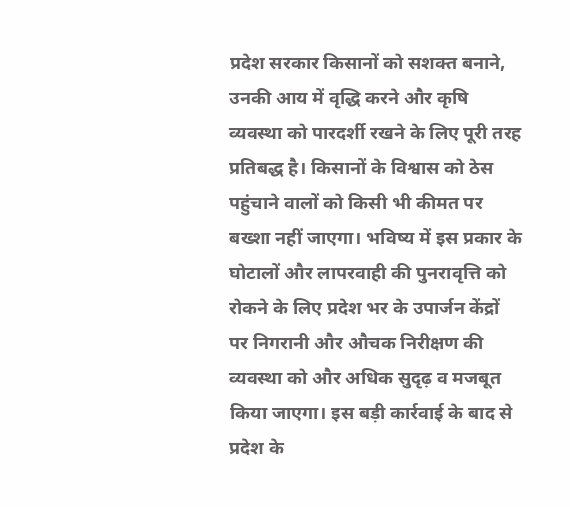प्रदेश सरकार किसानों को सशक्त बनाने, उनकी आय में वृद्धि करने और कृषि व्यवस्था को पारदर्शी रखने के लिए पूरी तरह प्रतिबद्ध है। किसानों के विश्वास को ठेस पहुंचाने वालों को किसी भी कीमत पर बख्शा नहीं जाएगा। भविष्य में इस प्रकार के घोटालों और लापरवाही की पुनरावृत्ति को रोकने के लिए प्रदेश भर के उपार्जन केंद्रों पर निगरानी और औचक निरीक्षण की व्यवस्था को और अधिक सुदृढ़ व मजबूत किया जाएगा। इस बड़ी कार्रवाई के बाद से प्रदेश के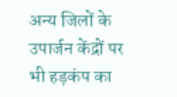अन्य जिलों के उपार्जन केंद्रों पर भी हड़कंप का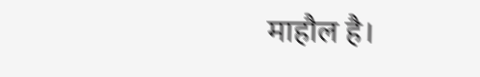माहौल है।